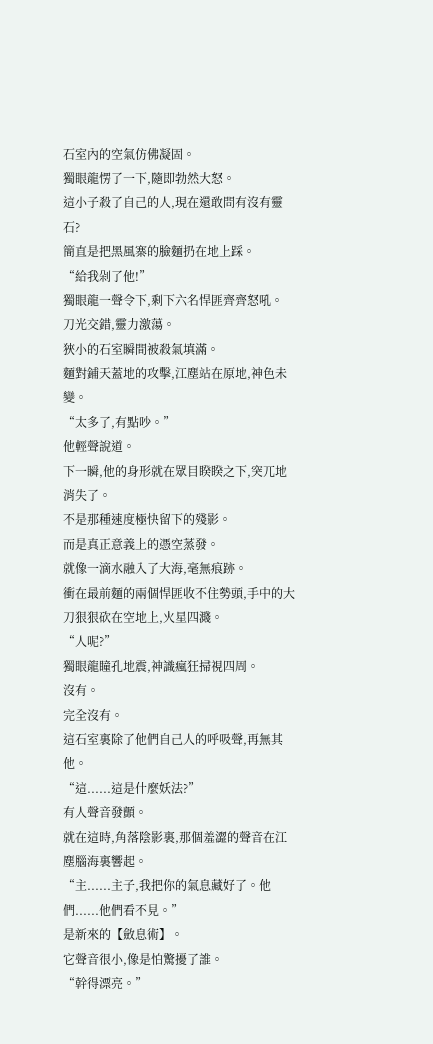石室內的空氣仿佛凝固。
獨眼龍愣了一下,隨即勃然大怒。
這小子殺了自己的人,現在還敢問有沒有靈石?
簡直是把黑風寨的臉麵扔在地上踩。
“給我剁了他!”
獨眼龍一聲令下,剩下六名悍匪齊齊怒吼。
刀光交錯,靈力激蕩。
狹小的石室瞬間被殺氣填滿。
麵對鋪天蓋地的攻擊,江塵站在原地,神色未變。
“太多了,有點吵。”
他輕聲說道。
下一瞬,他的身形就在眾目睽睽之下,突兀地消失了。
不是那種速度極快留下的殘影。
而是真正意義上的憑空蒸發。
就像一滴水融入了大海,毫無痕跡。
衝在最前麵的兩個悍匪收不住勢頭,手中的大刀狠狠砍在空地上,火星四濺。
“人呢?”
獨眼龍瞳孔地震,神識瘋狂掃視四周。
沒有。
完全沒有。
這石室裏除了他們自己人的呼吸聲,再無其他。
“這......這是什麼妖法?”
有人聲音發顫。
就在這時,角落陰影裏,那個羞澀的聲音在江塵腦海裏響起。
“主......主子,我把你的氣息藏好了。他們......他們看不見。”
是新來的【斂息術】。
它聲音很小,像是怕驚擾了誰。
“幹得漂亮。”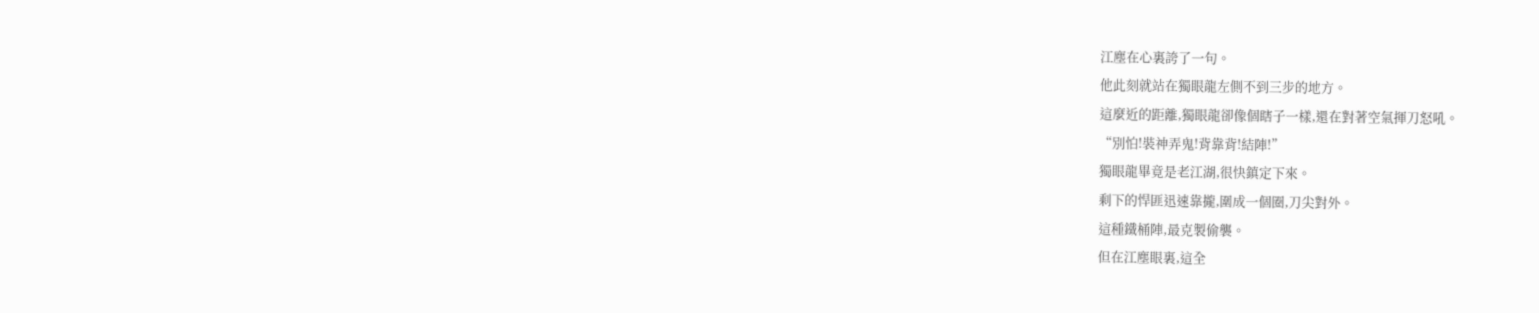江塵在心裏誇了一句。
他此刻就站在獨眼龍左側不到三步的地方。
這麼近的距離,獨眼龍卻像個瞎子一樣,還在對著空氣揮刀怒吼。
“別怕!裝神弄鬼!背靠背!結陣!”
獨眼龍畢竟是老江湖,很快鎮定下來。
剩下的悍匪迅速靠攏,圍成一個圈,刀尖對外。
這種鐵桶陣,最克製偷襲。
但在江塵眼裏,這全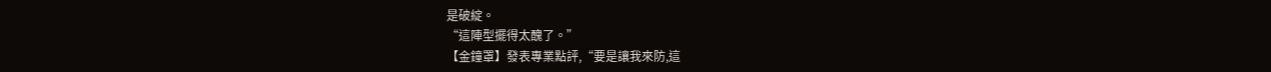是破綻。
“這陣型擺得太醜了。”
【金鐘罩】發表專業點評,“要是讓我來防,這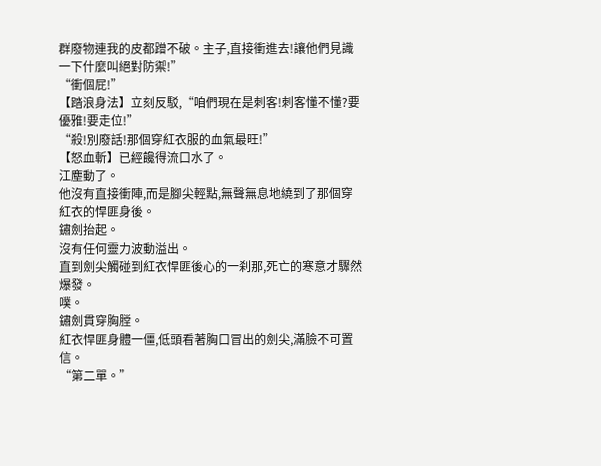群廢物連我的皮都蹭不破。主子,直接衝進去!讓他們見識一下什麼叫絕對防禦!”
“衝個屁!”
【踏浪身法】立刻反駁,“咱們現在是刺客!刺客懂不懂?要優雅!要走位!”
“殺!別廢話!那個穿紅衣服的血氣最旺!”
【怒血斬】已經饞得流口水了。
江塵動了。
他沒有直接衝陣,而是腳尖輕點,無聲無息地繞到了那個穿紅衣的悍匪身後。
鏽劍抬起。
沒有任何靈力波動溢出。
直到劍尖觸碰到紅衣悍匪後心的一刹那,死亡的寒意才驟然爆發。
噗。
鏽劍貫穿胸膛。
紅衣悍匪身體一僵,低頭看著胸口冒出的劍尖,滿臉不可置信。
“第二單。”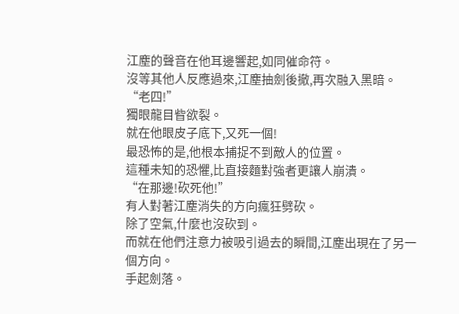江塵的聲音在他耳邊響起,如同催命符。
沒等其他人反應過來,江塵抽劍後撤,再次融入黑暗。
“老四!”
獨眼龍目眥欲裂。
就在他眼皮子底下,又死一個!
最恐怖的是,他根本捕捉不到敵人的位置。
這種未知的恐懼,比直接麵對強者更讓人崩潰。
“在那邊!砍死他!”
有人對著江塵消失的方向瘋狂劈砍。
除了空氣,什麼也沒砍到。
而就在他們注意力被吸引過去的瞬間,江塵出現在了另一個方向。
手起劍落。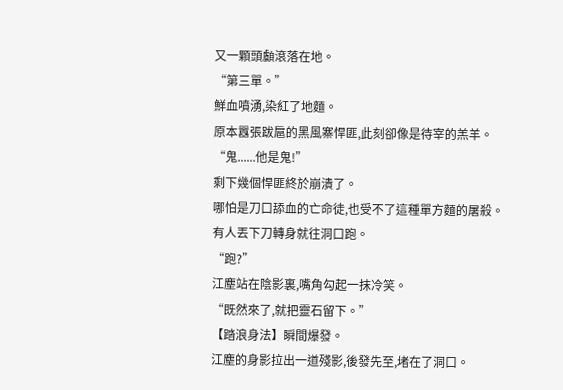又一顆頭顱滾落在地。
“第三單。”
鮮血噴湧,染紅了地麵。
原本囂張跋扈的黑風寨悍匪,此刻卻像是待宰的羔羊。
“鬼......他是鬼!”
剩下幾個悍匪終於崩潰了。
哪怕是刀口舔血的亡命徒,也受不了這種單方麵的屠殺。
有人丟下刀轉身就往洞口跑。
“跑?”
江塵站在陰影裏,嘴角勾起一抹冷笑。
“既然來了,就把靈石留下。”
【踏浪身法】瞬間爆發。
江塵的身影拉出一道殘影,後發先至,堵在了洞口。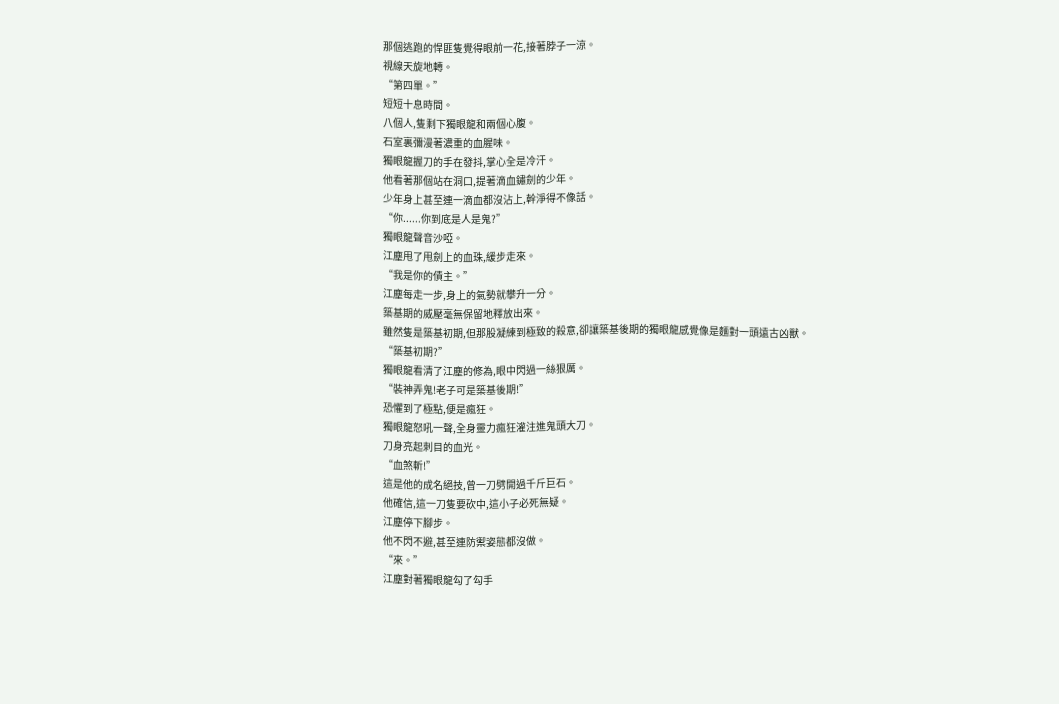那個逃跑的悍匪隻覺得眼前一花,接著脖子一涼。
視線天旋地轉。
“第四單。”
短短十息時間。
八個人,隻剩下獨眼龍和兩個心腹。
石室裏彌漫著濃重的血腥味。
獨眼龍握刀的手在發抖,掌心全是冷汗。
他看著那個站在洞口,提著滴血鏽劍的少年。
少年身上甚至連一滴血都沒沾上,幹淨得不像話。
“你......你到底是人是鬼?”
獨眼龍聲音沙啞。
江塵甩了甩劍上的血珠,緩步走來。
“我是你的債主。”
江塵每走一步,身上的氣勢就攀升一分。
築基期的威壓毫無保留地釋放出來。
雖然隻是築基初期,但那股凝練到極致的殺意,卻讓築基後期的獨眼龍感覺像是麵對一頭遠古凶獸。
“築基初期?”
獨眼龍看清了江塵的修為,眼中閃過一絲狠厲。
“裝神弄鬼!老子可是築基後期!”
恐懼到了極點,便是瘋狂。
獨眼龍怒吼一聲,全身靈力瘋狂灌注進鬼頭大刀。
刀身亮起刺目的血光。
“血煞斬!”
這是他的成名絕技,曾一刀劈開過千斤巨石。
他確信,這一刀隻要砍中,這小子必死無疑。
江塵停下腳步。
他不閃不避,甚至連防禦姿態都沒做。
“來。”
江塵對著獨眼龍勾了勾手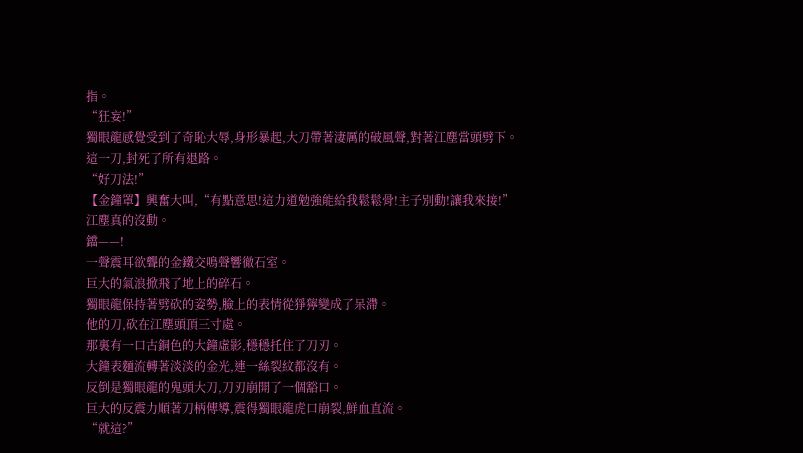指。
“狂妄!”
獨眼龍感覺受到了奇恥大辱,身形暴起,大刀帶著淒厲的破風聲,對著江塵當頭劈下。
這一刀,封死了所有退路。
“好刀法!”
【金鐘罩】興奮大叫,“有點意思!這力道勉強能給我鬆鬆骨!主子別動!讓我來接!”
江塵真的沒動。
鐺——!
一聲震耳欲聾的金鐵交鳴聲響徹石室。
巨大的氣浪掀飛了地上的碎石。
獨眼龍保持著劈砍的姿勢,臉上的表情從猙獰變成了呆滯。
他的刀,砍在江塵頭頂三寸處。
那裏有一口古銅色的大鐘虛影,穩穩托住了刀刃。
大鐘表麵流轉著淡淡的金光,連一絲裂紋都沒有。
反倒是獨眼龍的鬼頭大刀,刀刃崩開了一個豁口。
巨大的反震力順著刀柄傳導,震得獨眼龍虎口崩裂,鮮血直流。
“就這?”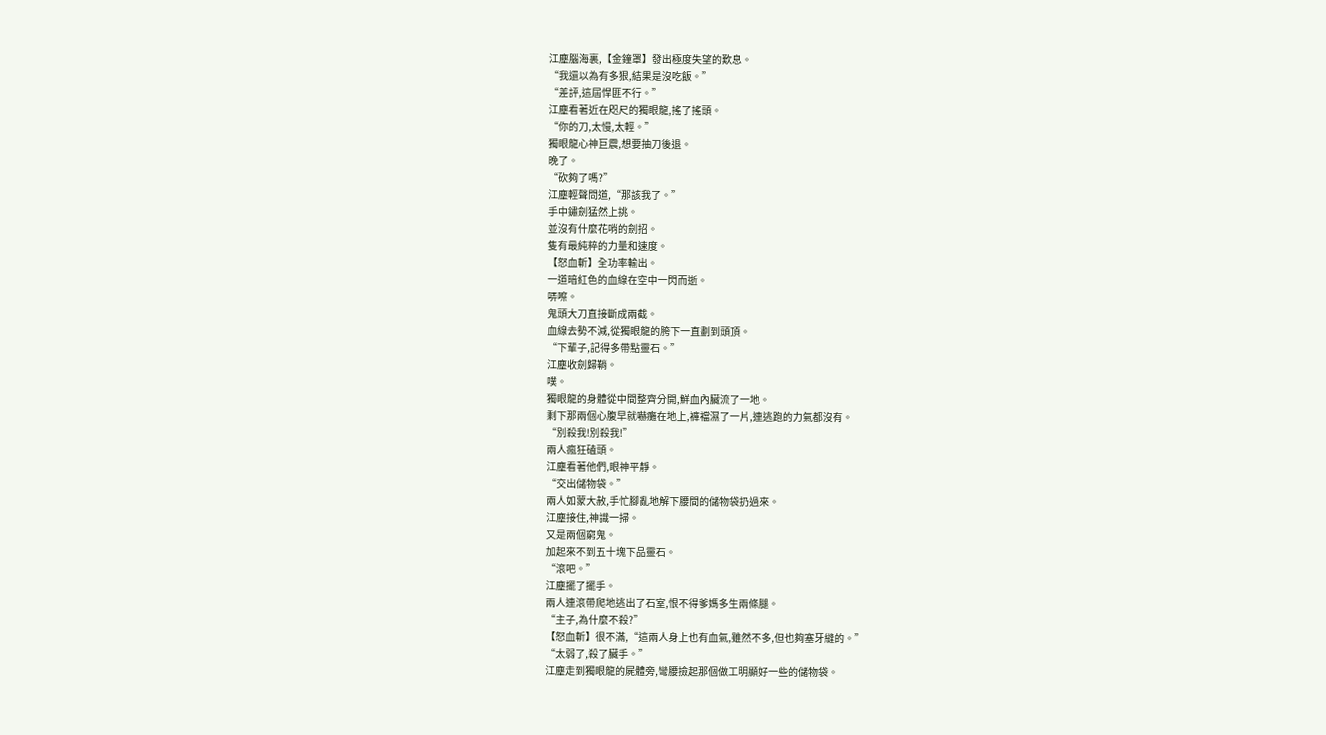江塵腦海裏,【金鐘罩】發出極度失望的歎息。
“我還以為有多狠,結果是沒吃飯。”
“差評,這屆悍匪不行。”
江塵看著近在咫尺的獨眼龍,搖了搖頭。
“你的刀,太慢,太輕。”
獨眼龍心神巨震,想要抽刀後退。
晚了。
“砍夠了嗎?”
江塵輕聲問道,“那該我了。”
手中鏽劍猛然上挑。
並沒有什麼花哨的劍招。
隻有最純粹的力量和速度。
【怒血斬】全功率輸出。
一道暗紅色的血線在空中一閃而逝。
哢嚓。
鬼頭大刀直接斷成兩截。
血線去勢不減,從獨眼龍的胯下一直劃到頭頂。
“下輩子,記得多帶點靈石。”
江塵收劍歸鞘。
噗。
獨眼龍的身體從中間整齊分開,鮮血內臟流了一地。
剩下那兩個心腹早就嚇癱在地上,褲襠濕了一片,連逃跑的力氣都沒有。
“別殺我!別殺我!”
兩人瘋狂磕頭。
江塵看著他們,眼神平靜。
“交出儲物袋。”
兩人如蒙大赦,手忙腳亂地解下腰間的儲物袋扔過來。
江塵接住,神識一掃。
又是兩個窮鬼。
加起來不到五十塊下品靈石。
“滾吧。”
江塵擺了擺手。
兩人連滾帶爬地逃出了石室,恨不得爹媽多生兩條腿。
“主子,為什麼不殺?”
【怒血斬】很不滿,“這兩人身上也有血氣,雖然不多,但也夠塞牙縫的。”
“太弱了,殺了臟手。”
江塵走到獨眼龍的屍體旁,彎腰撿起那個做工明顯好一些的儲物袋。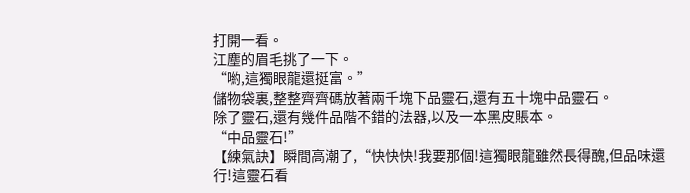打開一看。
江塵的眉毛挑了一下。
“喲,這獨眼龍還挺富。”
儲物袋裏,整整齊齊碼放著兩千塊下品靈石,還有五十塊中品靈石。
除了靈石,還有幾件品階不錯的法器,以及一本黑皮賬本。
“中品靈石!”
【練氣訣】瞬間高潮了,“快快快!我要那個!這獨眼龍雖然長得醜,但品味還行!這靈石看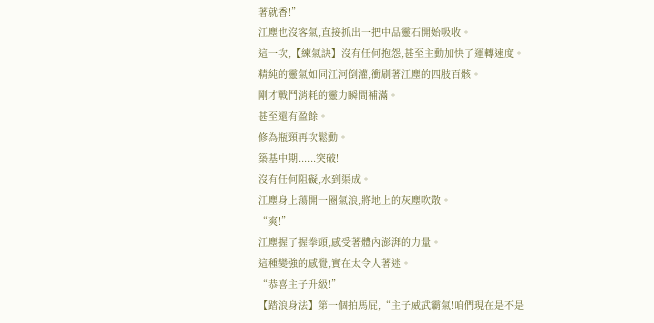著就香!”
江塵也沒客氣,直接抓出一把中品靈石開始吸收。
這一次,【練氣訣】沒有任何抱怨,甚至主動加快了運轉速度。
精純的靈氣如同江河倒灌,衝刷著江塵的四肢百骸。
剛才戰鬥消耗的靈力瞬間補滿。
甚至還有盈餘。
修為瓶頸再次鬆動。
築基中期......突破!
沒有任何阻礙,水到渠成。
江塵身上蕩開一圈氣浪,將地上的灰塵吹散。
“爽!”
江塵握了握拳頭,感受著體內澎湃的力量。
這種變強的感覺,實在太令人著迷。
“恭喜主子升級!”
【踏浪身法】第一個拍馬屁,“主子威武霸氣!咱們現在是不是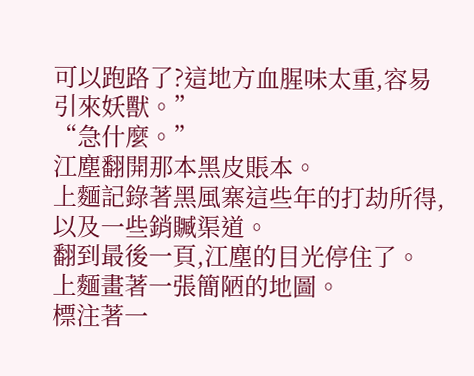可以跑路了?這地方血腥味太重,容易引來妖獸。”
“急什麼。”
江塵翻開那本黑皮賬本。
上麵記錄著黑風寨這些年的打劫所得,以及一些銷贓渠道。
翻到最後一頁,江塵的目光停住了。
上麵畫著一張簡陋的地圖。
標注著一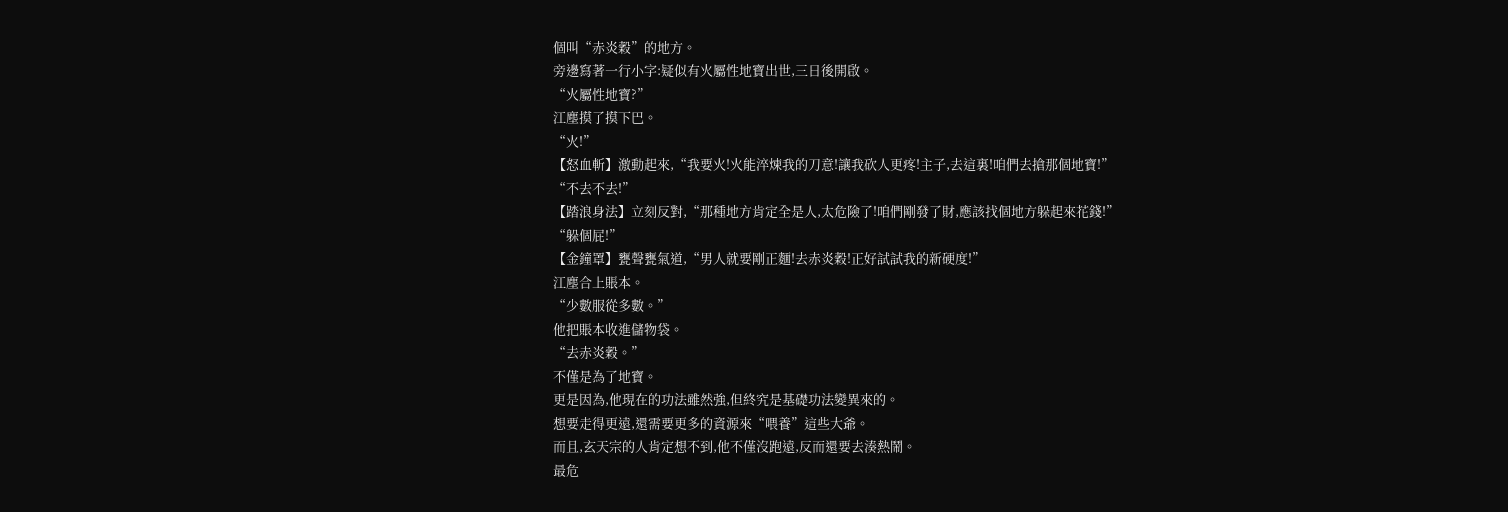個叫“赤炎穀”的地方。
旁邊寫著一行小字:疑似有火屬性地寶出世,三日後開啟。
“火屬性地寶?”
江塵摸了摸下巴。
“火!”
【怒血斬】激動起來,“我要火!火能淬煉我的刀意!讓我砍人更疼!主子,去這裏!咱們去搶那個地寶!”
“不去不去!”
【踏浪身法】立刻反對,“那種地方肯定全是人,太危險了!咱們剛發了財,應該找個地方躲起來花錢!”
“躲個屁!”
【金鐘罩】甕聲甕氣道,“男人就要剛正麵!去赤炎穀!正好試試我的新硬度!”
江塵合上賬本。
“少數服從多數。”
他把賬本收進儲物袋。
“去赤炎穀。”
不僅是為了地寶。
更是因為,他現在的功法雖然強,但終究是基礎功法變異來的。
想要走得更遠,還需要更多的資源來“喂養”這些大爺。
而且,玄天宗的人肯定想不到,他不僅沒跑遠,反而還要去湊熱鬧。
最危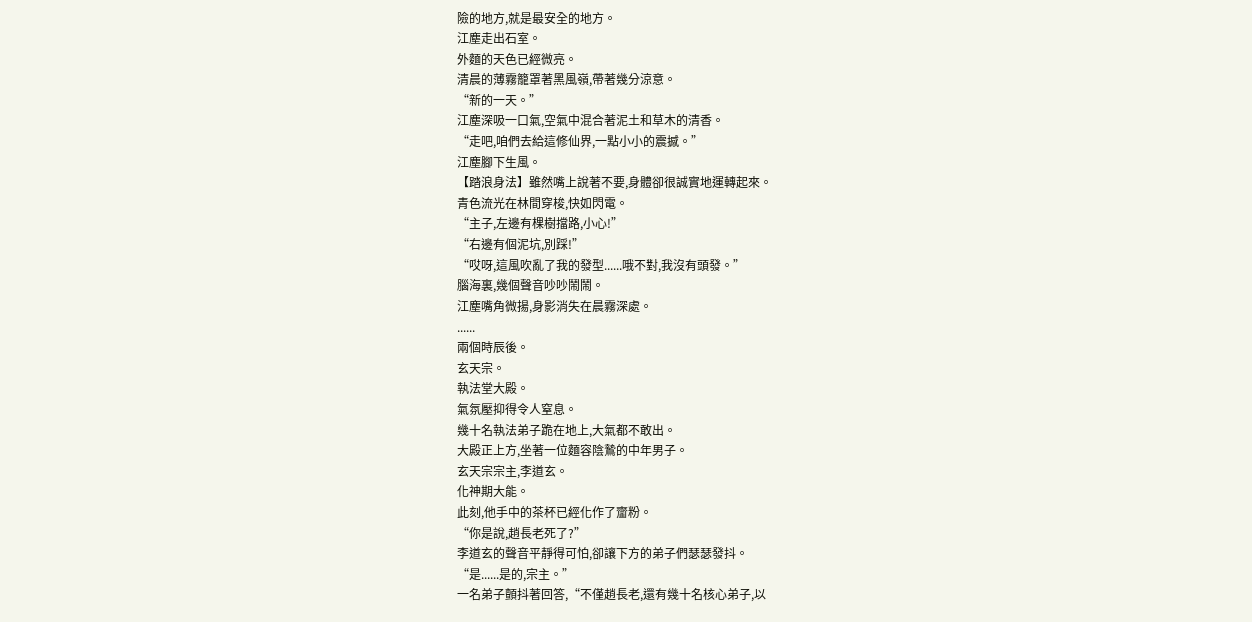險的地方,就是最安全的地方。
江塵走出石室。
外麵的天色已經微亮。
清晨的薄霧籠罩著黑風嶺,帶著幾分涼意。
“新的一天。”
江塵深吸一口氣,空氣中混合著泥土和草木的清香。
“走吧,咱們去給這修仙界,一點小小的震撼。”
江塵腳下生風。
【踏浪身法】雖然嘴上說著不要,身體卻很誠實地運轉起來。
青色流光在林間穿梭,快如閃電。
“主子,左邊有棵樹擋路,小心!”
“右邊有個泥坑,別踩!”
“哎呀,這風吹亂了我的發型......哦不對,我沒有頭發。”
腦海裏,幾個聲音吵吵鬧鬧。
江塵嘴角微揚,身影消失在晨霧深處。
......
兩個時辰後。
玄天宗。
執法堂大殿。
氣氛壓抑得令人窒息。
幾十名執法弟子跪在地上,大氣都不敢出。
大殿正上方,坐著一位麵容陰鷙的中年男子。
玄天宗宗主,李道玄。
化神期大能。
此刻,他手中的茶杯已經化作了齏粉。
“你是說,趙長老死了?”
李道玄的聲音平靜得可怕,卻讓下方的弟子們瑟瑟發抖。
“是......是的,宗主。”
一名弟子顫抖著回答,“不僅趙長老,還有幾十名核心弟子,以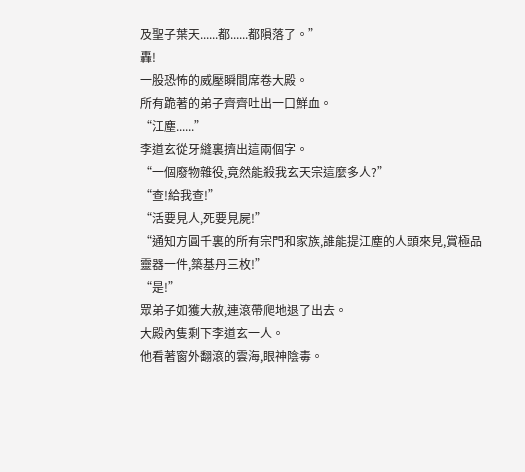及聖子葉天......都......都隕落了。”
轟!
一股恐怖的威壓瞬間席卷大殿。
所有跪著的弟子齊齊吐出一口鮮血。
“江塵......”
李道玄從牙縫裏擠出這兩個字。
“一個廢物雜役,竟然能殺我玄天宗這麼多人?”
“查!給我查!”
“活要見人,死要見屍!”
“通知方圓千裏的所有宗門和家族,誰能提江塵的人頭來見,賞極品靈器一件,築基丹三枚!”
“是!”
眾弟子如獲大赦,連滾帶爬地退了出去。
大殿內隻剩下李道玄一人。
他看著窗外翻滾的雲海,眼神陰毒。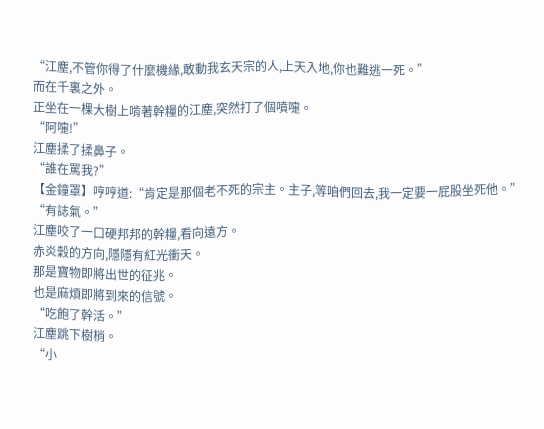“江塵,不管你得了什麼機緣,敢動我玄天宗的人,上天入地,你也難逃一死。”
而在千裏之外。
正坐在一棵大樹上啃著幹糧的江塵,突然打了個噴嚏。
“阿嚏!”
江塵揉了揉鼻子。
“誰在罵我?”
【金鐘罩】哼哼道:“肯定是那個老不死的宗主。主子,等咱們回去,我一定要一屁股坐死他。”
“有誌氣。”
江塵咬了一口硬邦邦的幹糧,看向遠方。
赤炎穀的方向,隱隱有紅光衝天。
那是寶物即將出世的征兆。
也是麻煩即將到來的信號。
“吃飽了幹活。”
江塵跳下樹梢。
“小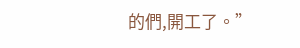的們,開工了。”